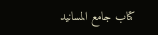كتاب جامع المسانيد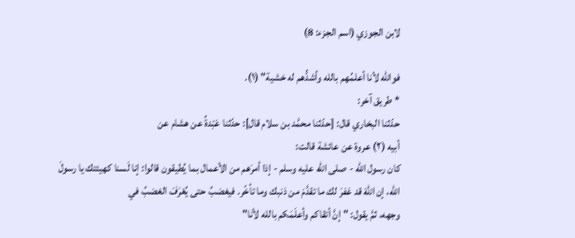لابن الجوزي (اسم الجزء: 8)

فوالله لأنا أعلمُهم بالله وأشدُّهم له خشية" (١).
* طريق آخر:
حدّثنا البخاري قال: [حدّثنا محمَّد بن سلام قال]: حدّثنا عَبْدةُ عن هشام عن
أبيه (٢) عروة عن عائشة قالت:
كان رسول الله - صلى الله عليه وسلم - إذا أمرَهم من الأعمال بما يُطيقون قالوا: إنا لَسنا كهيئتك يا رسولَ
الله، إن اللهَ قد غفرَ لك ما تقدَّمَ من ذنبك وما تأخّر. فيغضبُ حتى يُعْرَفَ الغضبُ في
وجهه، ثمَّ يقول: "إنَّ أتقاكم وأعلَمَكم بالله لأنا"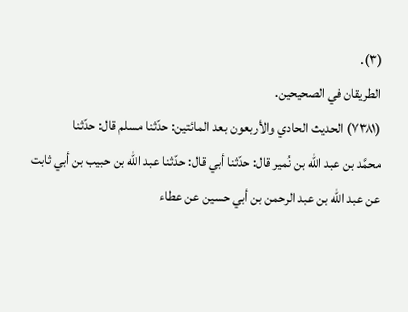(٣).
الطريقان في الصحيحين.
(٧٣٨١) الحديث الحادي والأربعون بعد المائتين: حدّثنا مسلم قال: حدّثنا
محمَّد بن عبد الله بن نُمير قال: حدّثنا أبي قال: حدّثنا عبد الله بن حبيب بن أبي ثابت
عن عبد الله بن عبد الرحمن بن أبي حسين عن عطاء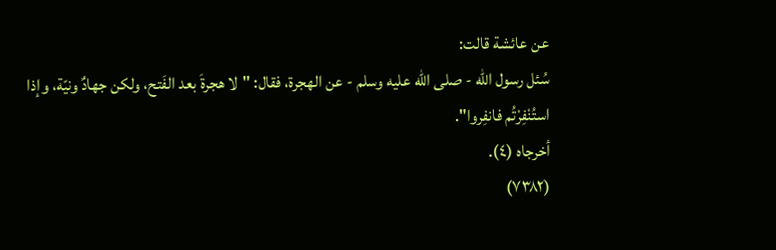عن عائشة قالت:
سُئل رسول الله - صلى الله عليه وسلم - عن الهجرة، فقال: "لا هجرةَ بعد الفَتح، ولكن جهادٌ ونيّة، وإذا
استُنْفِرْتُم فانفِروا".
أخرجاه (٤).
(٧٣٨٢)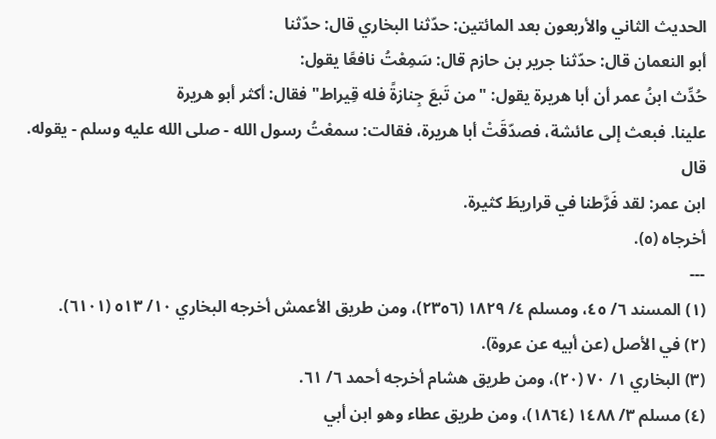الحديث الثاني والأربعون بعد المائتين: حدّثنا البخاري قال: حدّثنا
أبو النعمان قال: حدّثنا جرير بن حازم قال: سَمِعْتُ نافعًا يقول:
حُدِّث ابنُ عمر أن أبا هريرة يقول: "من تَبعَ جِنازةً فله قِيراط" فقال: أكثر أبو هريرة
علينا. فبعث إلى عائشة، فصدّقَتْ أبا هريرة، فقالت: سمعْتُ رسول الله - صلى الله عليه وسلم - يقوله. قال
ابن عمر: لقد فَرَّطنا في قراريطَ كثيرة.
أخرجاه (٥).
---
(١) المسند ٦/ ٤٥، ومسلم ٤/ ١٨٢٩ (٢٣٥٦)، ومن طريق الأعمش أخرجه البخاري ١٠/ ٥١٣ (٦١٠١).
(٢) في الأصل (عن أبيه عن عروة).
(٣) البخاري ١/ ٧٠ (٢٠)، ومن طريق هشام أخرجه أحمد ٦/ ٦١.
(٤) مسلم ٣/ ١٤٨٨ (١٨٦٤)، ومن طريق عطاء وهو ابن أبي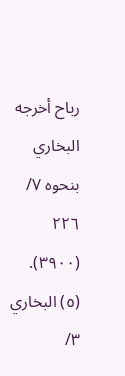رباح أخرجه البخاري بنحوه ٧/ ٢٢٦ (٣٩٠٠).
(٥) البخاري ٣/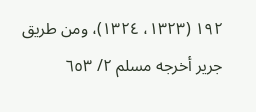١٩٢ (١٣٢٣، ١٣٢٤)، ومن طريق جرير أخرجه مسلم ٢/ ٦٥٣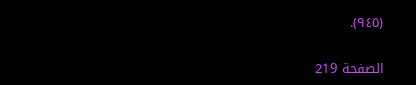(٩٤٥).

الصفحة 219